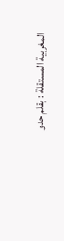المغربية المستقلة : بقلم حدو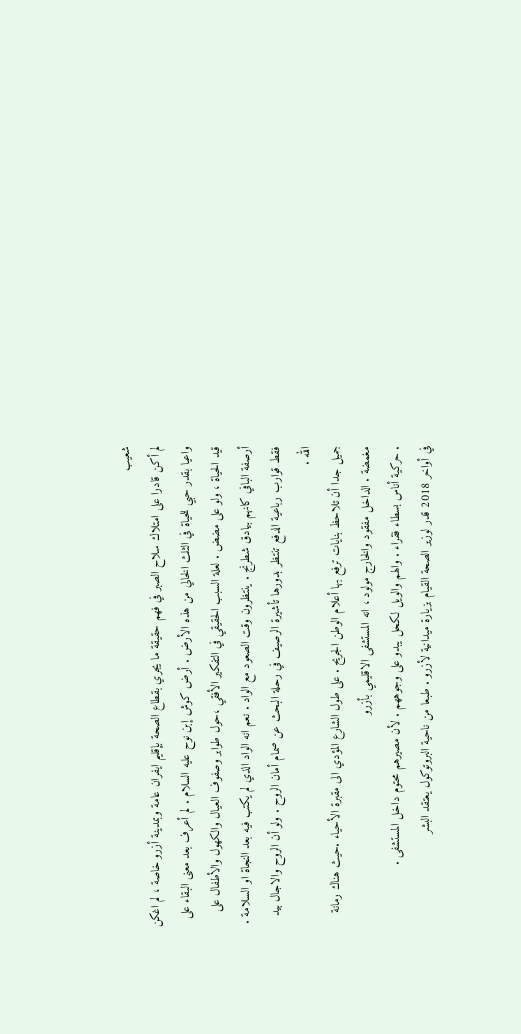شعيب
لم أكن قادرا على امتلاك سلاح الصبر في فهم حقيقة ما يجري بقطاع الصحة بإقليم ايفران عامة وبمدينة أزرو خاصة ، لم اغكن واعيا بقدر حبي للحياة في الثلث الخالي من هذه الأرض . أرض كوش إبن نوح عليه السلام . لم أعرف بعد معنى البقاء على قيد الحياة ، ولو على مضض . لعلة السبب الحقيقي في التفكير الأفقي ،حول طوابر وصفوف العيال والكهول والأطفال على أرصفة البافي كانهم بيادق شطرنج . ينتظرون وقت الصعود مع الواد . نعم انه الواد الذي لم يكتب فيه بعد النجاة او السلامة . فقط قوارب رباعية الدفع تنتظر بدورها تأشيرة الرصيف في رحلة البحث عن صمام أمان الروح . ولو أن الروح والاجال بيد الله .
جميل جدا أن تلاحظ بنايات ترفع بها أعلام الوطن الجريح . على طول الشارع المؤدي الى مقبرة الأحياء .حيث هناك رمانة مغمضة . الداخل مفقود والخارج مولود ، انه المستشفى الاقليمي بأزرو
. حركية أناس بسطاء فقراء . والهم والويل لكحل يبدو على وجوههم . لأن مصيرهم محتوم داخل المستشفى .
في أواخر 2018 قدر لوزير الصحة القيام بزيارة ميدانية لأزرو . طبعا من ناحية البروتوكول يعتقد البشر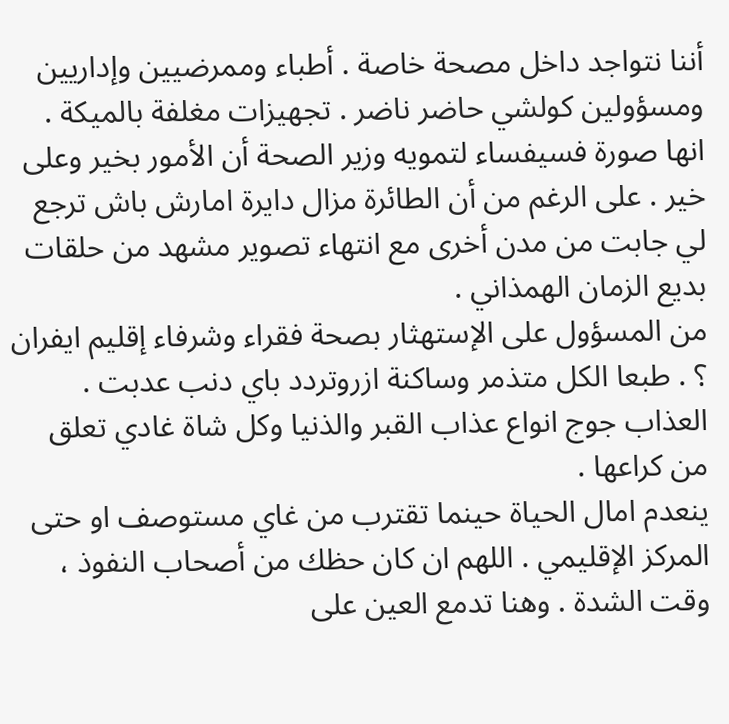أننا نتواجد داخل مصحة خاصة . أطباء وممرضيين وإداريين ومسؤولين كولشي حاضر ناضر . تجهيزات مغلفة بالميكة . انها صورة فسيفساء لتمويه وزير الصحة أن الأمور بخير وعلى خير . على الرغم من أن الطائرة مزال دايرة امارش باش ترجع لي جابت من مدن أخرى مع انتهاء تصوير مشهد من حلقات بديع الزمان الهمذاني .
من المسؤول على الإستهثار بصحة فقراء وشرفاء إقليم ايفران ؟ . طبعا الكل متذمر وساكنة ازروتردد باي دنب عدبت . العذاب جوج انواع عذاب القبر والذنيا وكل شاة غادي تعلق من كراعها .
ينعدم امال الحياة حينما تقترب من غاي مستوصف او حتى المركز الإقليمي . اللهم ان كان حظك من أصحاب النفوذ ، وقت الشدة . وهنا تدمع العين على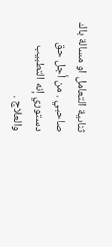ثناىية التعامل او مسالة باك صاحبي . من أجل حق دستوري إنه التطبيب والعلاج .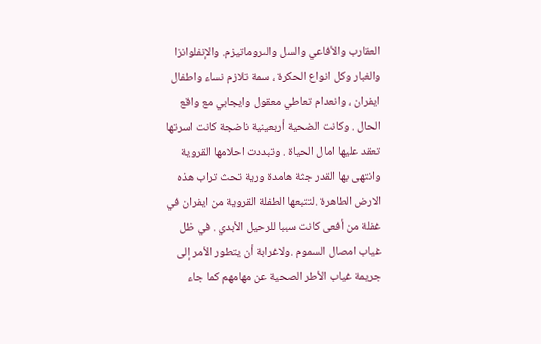العقارب والأفاعي والسل والىروماتيزم. والإنفلوانزا والغبار وكل انواع الحكرة ، سمة تلازم نساء واطفال ايفران ، وانعدام تعاطي معقول وايجابي مع واقع الحال . وكانت الضحية أربعينية ناضجة كانت اسرتها تعقد عليها امال الحياة . وتبددت احلامها القروية وانتهى بها القدر جثة هامدة ورية تحث تراب هذه الارض الطاهرة .لتتبعها الطفلة القروية من ايفران في غفلة من أفعى كانت سببا للرحيل الأبدي . في ظل غياب امصال السموم .ولاغرابة أن يتطور الأمر إلى جريمة غياب الأطر الصحية عن مهامهم كما جاء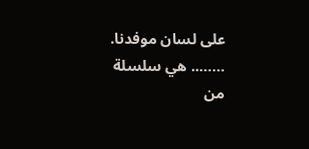على لسان موفدنا. …….. هي سلسلة من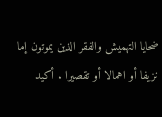ضحايا التهميش والفقر الذين يموتون إما نزيفا أو اهمالا أو تقصيرا . أكيد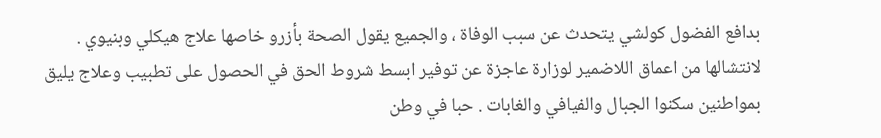بدافع الفضول كولشي يتحدث عن سبب الوفاة ، والجميع يقول الصحة بأزرو خاصها علاج هيكلي وبنيوي . لانتشالها من اعماق اللاضمير لوزارة عاجزة عن توفير ابسط شروط الحق في الحصول على تطبيب وعلاج يليق بمواطنين سكنوا الجبال والفيافي والغابات . حبا في وطن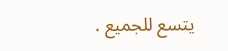يتسع للجميع .